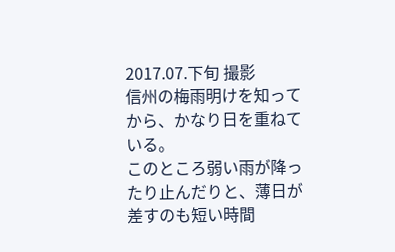2017.07.下旬 撮影
信州の梅雨明けを知ってから、かなり日を重ねている。
このところ弱い雨が降ったり止んだりと、薄日が差すのも短い時間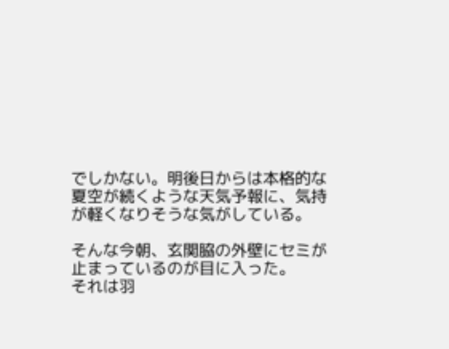でしかない。明後日からは本格的な夏空が続くような天気予報に、気持が軽くなりそうな気がしている。

そんな今朝、玄関脇の外壁にセミが止まっているのが目に入った。
それは羽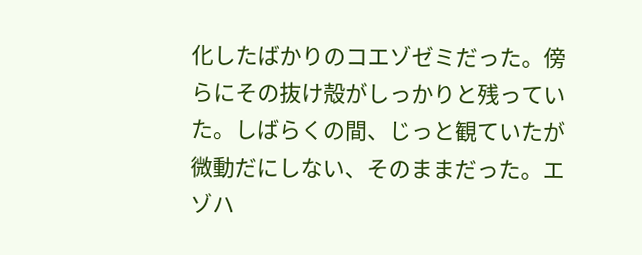化したばかりのコエゾゼミだった。傍らにその抜け殻がしっかりと残っていた。しばらくの間、じっと観ていたが微動だにしない、そのままだった。エゾハ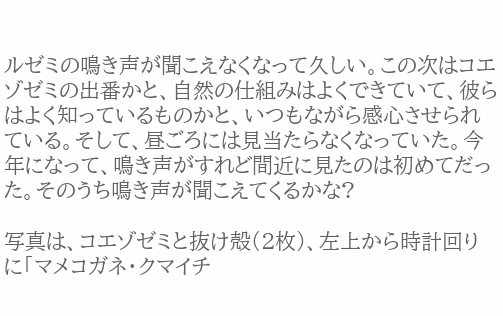ルゼミの鳴き声が聞こえなくなって久しい。この次はコエゾゼミの出番かと、自然の仕組みはよくできていて、彼らはよく知っているものかと、いつもながら感心させられている。そして、昼ごろには見当たらなくなっていた。今年になって、鳴き声がすれど間近に見たのは初めてだった。そのうち鳴き声が聞こえてくるかな?

写真は、コエゾゼミと抜け殻(2枚)、左上から時計回りに「マメコガネ・クマイチ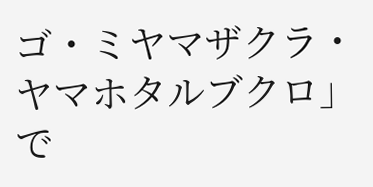ゴ・ミヤマザクラ・ヤマホタルブクロ」 で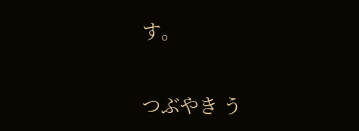す。


つぶやき う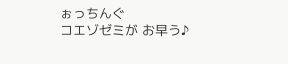ぉっちんぐ
コエゾゼミが お早う♪